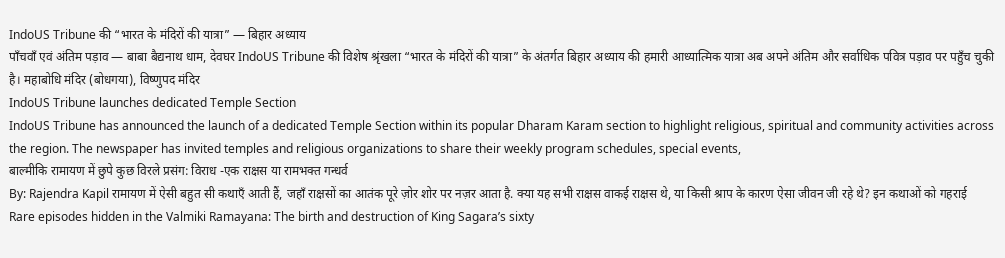IndoUS Tribune की “भारत के मंदिरों की यात्रा” — बिहार अध्याय
पाँचवाँ एवं अंतिम पड़ाव — बाबा बैद्यनाथ धाम, देवघर IndoUS Tribune की विशेष श्रृंखला “भारत के मंदिरों की यात्रा” के अंतर्गत बिहार अध्याय की हमारी आध्यात्मिक यात्रा अब अपने अंतिम और सर्वाधिक पवित्र पड़ाव पर पहुँच चुकी है। महाबोधि मंदिर (बोधगया), विष्णुपद मंदिर
IndoUS Tribune launches dedicated Temple Section
IndoUS Tribune has announced the launch of a dedicated Temple Section within its popular Dharam Karam section to highlight religious, spiritual and community activities across the region. The newspaper has invited temples and religious organizations to share their weekly program schedules, special events,
बाल्मीकि रामायण में छुपे कुछ विरले प्रसंग: विराध -एक राक्षस या रामभक्त गन्धर्व
By: Rajendra Kapil रामायण में ऐसी बहुत सी कथाएँ आती हैं, जहाँ राक्षसों का आतंक पूरे ज़ोर शोर पर नज़र आता है. क्या यह सभी राक्षस वाकई राक्षस थे, या किसी श्राप के कारण ऐसा जीवन जी रहे थे? इन कथाओं को गहराई
Rare episodes hidden in the Valmiki Ramayana: The birth and destruction of King Sagara’s sixty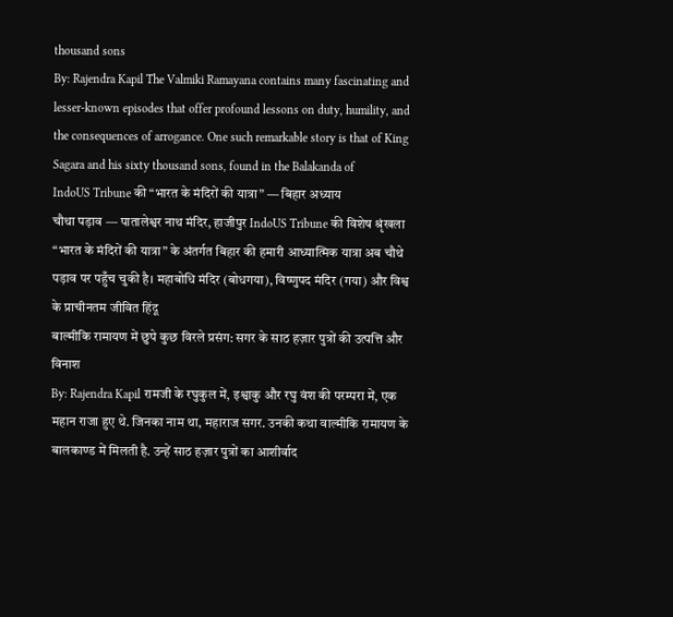thousand sons
By: Rajendra Kapil The Valmiki Ramayana contains many fascinating and lesser-known episodes that offer profound lessons on duty, humility, and the consequences of arrogance. One such remarkable story is that of King Sagara and his sixty thousand sons, found in the Balakanda of
IndoUS Tribune की “भारत के मंदिरों की यात्रा” — बिहार अध्याय
चौथा पड़ाव — पातालेश्वर नाथ मंदिर, हाजीपुर IndoUS Tribune की विशेष श्रृंखला “भारत के मंदिरों की यात्रा” के अंतर्गत बिहार की हमारी आध्यात्मिक यात्रा अब चौथे पड़ाव पर पहुँच चुकी है। महाबोधि मंदिर (बोधगया), विष्णुपद मंदिर (गया) और विश्व के प्राचीनतम जीवित हिंदू
बाल्मीकि रामायण में छुपे कुछ विरले प्रसंग: सगर के साठ हज़ार पुत्रों की उत्पत्ति और विनाश
By: Rajendra Kapil रामजी के रघुकुल में, इश्वाकु और रघु वंश की परम्परा में, एक महान राजा हुए थे. जिनका नाम था, महाराज सगर. उनकी कथा वाल्मीकि रामायण के बालकाण्ड में मिलती है. उन्हें साठ हज़ार पुत्रों का आशीर्वाद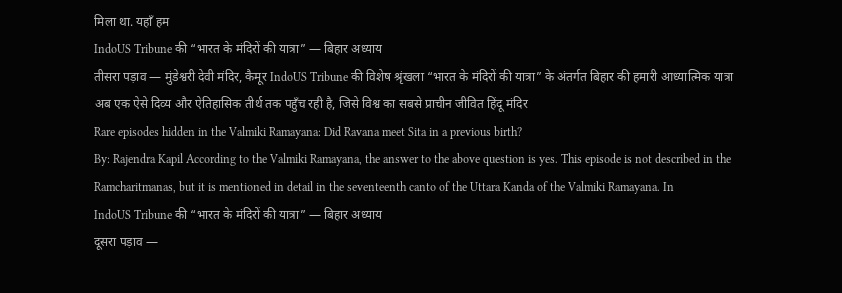मिला था. यहाँ हम
IndoUS Tribune की “भारत के मंदिरों की यात्रा” — बिहार अध्याय
तीसरा पड़ाव — मुंडेश्वरी देवी मंदिर, कैमूर IndoUS Tribune की विशेष श्रृंखला “भारत के मंदिरों की यात्रा” के अंतर्गत बिहार की हमारी आध्यात्मिक यात्रा अब एक ऐसे दिव्य और ऐतिहासिक तीर्थ तक पहुँच रही है, जिसे विश्व का सबसे प्राचीन जीवित हिंदू मंदिर
Rare episodes hidden in the Valmiki Ramayana: Did Ravana meet Sita in a previous birth?
By: Rajendra Kapil According to the Valmiki Ramayana, the answer to the above question is yes. This episode is not described in the Ramcharitmanas, but it is mentioned in detail in the seventeenth canto of the Uttara Kanda of the Valmiki Ramayana. In
IndoUS Tribune की “भारत के मंदिरों की यात्रा” — बिहार अध्याय
दूसरा पड़ाव —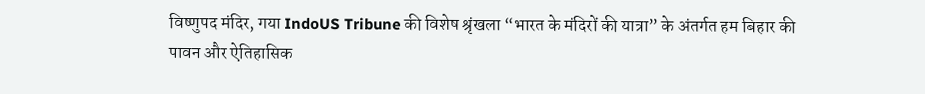विष्णुपद मंदिर, गया IndoUS Tribune की विशेष श्रृंखला “भारत के मंदिरों की यात्रा” के अंतर्गत हम बिहार की पावन और ऐतिहासिक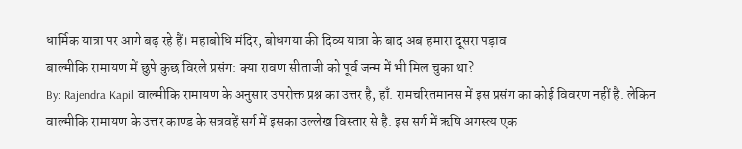धार्मिक यात्रा पर आगे बढ़ रहे हैं। महाबोधि मंदिर, बोधगया की दिव्य यात्रा के बाद अब हमारा दूसरा पड़ाव
बाल्मीकि रामायण में छुपे कुछ विरले प्रसंग: क्या रावण सीताजी को पूर्व जन्म में भी मिल चुका था?
By: Rajendra Kapil वाल्मीकि रामायण के अनुसार उपरोक्त प्रश्न का उत्तर है, हाँ. रामचरितमानस में इस प्रसंग का कोई विवरण नहीं है. लेकिन वाल्मीकि रामायण के उत्तर काण्ड के सत्रवहें सर्ग में इसका उल्लेख विस्तार से है. इस सर्ग में ऋषि अगस्त्य एक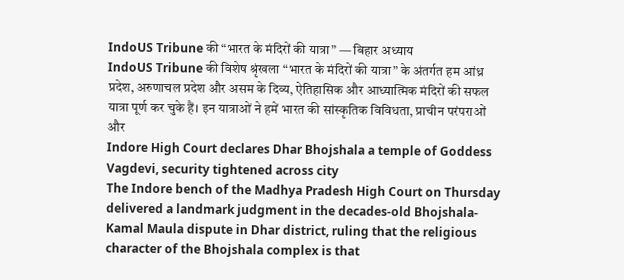IndoUS Tribune की “भारत के मंदिरों की यात्रा” — बिहार अध्याय
IndoUS Tribune की विशेष श्रृंखला “भारत के मंदिरों की यात्रा” के अंतर्गत हम आंध्र प्रदेश, अरुणाचल प्रदेश और असम के दिव्य, ऐतिहासिक और आध्यात्मिक मंदिरों की सफल यात्रा पूर्ण कर चुके हैं। इन यात्राओं ने हमें भारत की सांस्कृतिक विविधता, प्राचीन परंपराओं और
Indore High Court declares Dhar Bhojshala a temple of Goddess Vagdevi, security tightened across city
The Indore bench of the Madhya Pradesh High Court on Thursday delivered a landmark judgment in the decades-old Bhojshala-Kamal Maula dispute in Dhar district, ruling that the religious character of the Bhojshala complex is that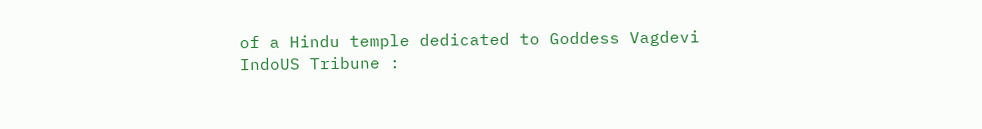of a Hindu temple dedicated to Goddess Vagdevi
IndoUS Tribune :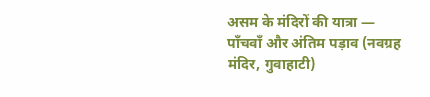असम के मंदिरों की यात्रा — पाँचवाँ और अंतिम पड़ाव (नवग्रह मंदिर, गुवाहाटी)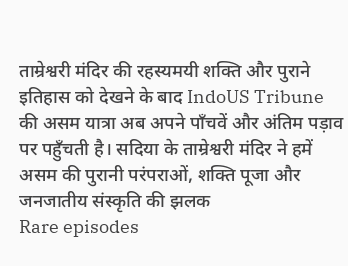ताम्रेश्वरी मंदिर की रहस्यमयी शक्ति और पुराने इतिहास को देखने के बाद IndoUS Tribune की असम यात्रा अब अपने पाँचवें और अंतिम पड़ाव पर पहुँचती है। सदिया के ताम्रेश्वरी मंदिर ने हमें असम की पुरानी परंपराओं, शक्ति पूजा और जनजातीय संस्कृति की झलक
Rare episodes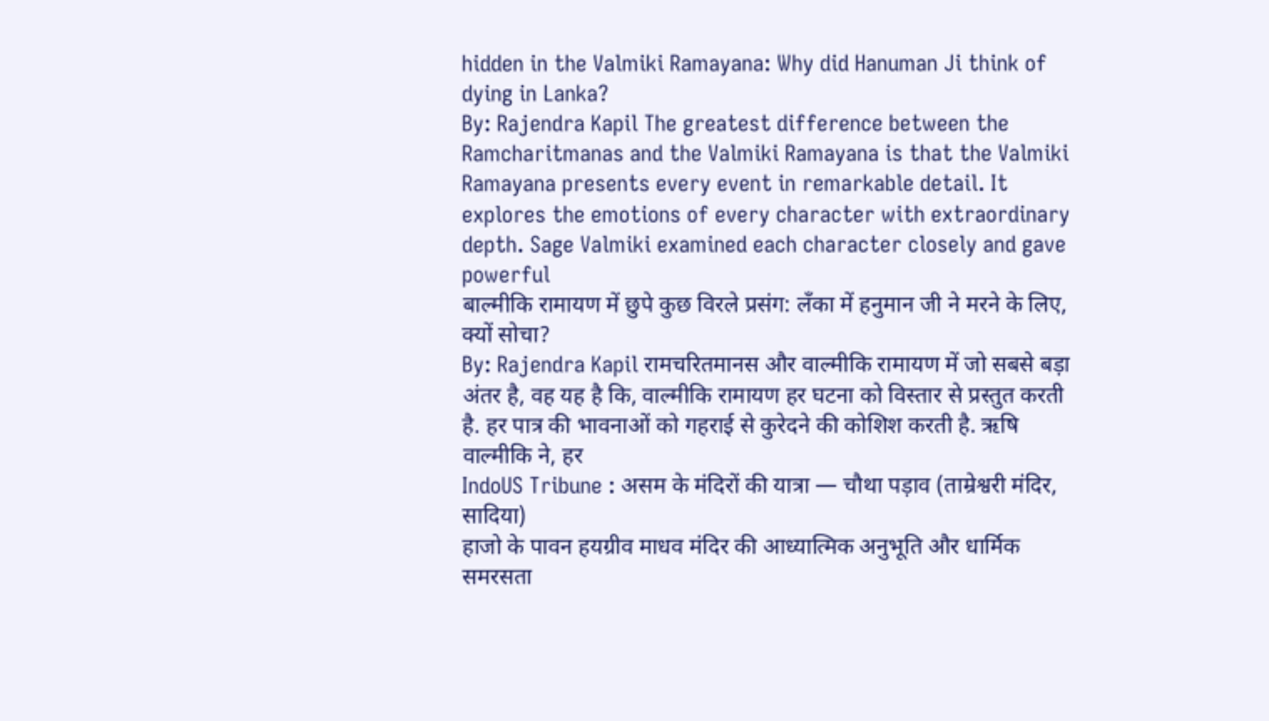hidden in the Valmiki Ramayana: Why did Hanuman Ji think of dying in Lanka?
By: Rajendra Kapil The greatest difference between the Ramcharitmanas and the Valmiki Ramayana is that the Valmiki Ramayana presents every event in remarkable detail. It explores the emotions of every character with extraordinary depth. Sage Valmiki examined each character closely and gave powerful
बाल्मीकि रामायण में छुपे कुछ विरले प्रसंग: लँका में हनुमान जी ने मरने के लिए, क्यों सोचा?
By: Rajendra Kapil रामचरितमानस और वाल्मीकि रामायण में जो सबसे बड़ा अंतर है, वह यह है कि, वाल्मीकि रामायण हर घटना को विस्तार से प्रस्तुत करती है. हर पात्र की भावनाओं को गहराई से कुरेदने की कोशिश करती है. ऋषि वाल्मीकि ने, हर
IndoUS Tribune : असम के मंदिरों की यात्रा — चौथा पड़ाव (ताम्रेश्वरी मंदिर, सादिया)
हाजो के पावन हयग्रीव माधव मंदिर की आध्यात्मिक अनुभूति और धार्मिक समरसता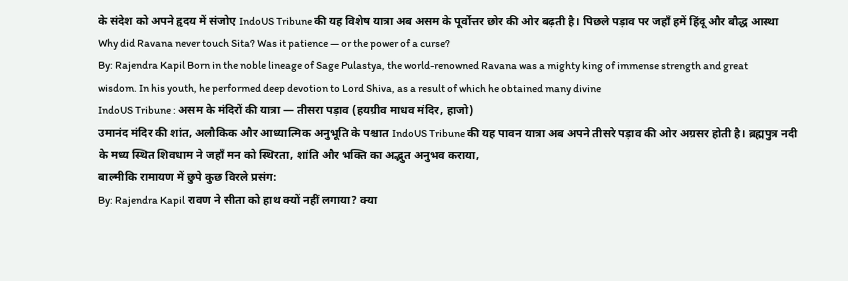के संदेश को अपने हृदय में संजोए IndoUS Tribune की यह विशेष यात्रा अब असम के पूर्वोत्तर छोर की ओर बढ़ती है। पिछले पड़ाव पर जहाँ हमें हिंदू और बौद्ध आस्था
Why did Ravana never touch Sita? Was it patience — or the power of a curse?
By: Rajendra Kapil Born in the noble lineage of Sage Pulastya, the world-renowned Ravana was a mighty king of immense strength and great wisdom. In his youth, he performed deep devotion to Lord Shiva, as a result of which he obtained many divine
IndoUS Tribune : असम के मंदिरों की यात्रा — तीसरा पड़ाव (हयग्रीव माधव मंदिर, हाजो)
उमानंद मंदिर की शांत, अलौकिक और आध्यात्मिक अनुभूति के पश्चात IndoUS Tribune की यह पावन यात्रा अब अपने तीसरे पड़ाव की ओर अग्रसर होती है। ब्रह्मपुत्र नदी के मध्य स्थित शिवधाम ने जहाँ मन को स्थिरता, शांति और भक्ति का अद्भुत अनुभव कराया,
बाल्मीकि रामायण में छुपे कुछ विरले प्रसंग:
By: Rajendra Kapil रावण ने सीता को हाथ क्यों नहीं लगाया? क्या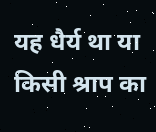यह धैर्य था या किसी श्राप का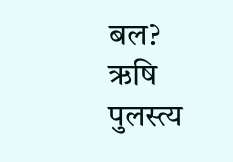बल? ऋषि पुलस्त्य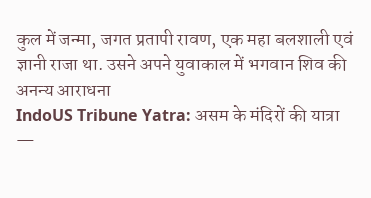कुल में जन्मा, जगत प्रतापी रावण, एक महा बलशाली एवं ज्ञानी राजा था. उसने अपने युवाकाल में भगवान शिव की अनन्य आराधना
IndoUS Tribune Yatra: असम के मंदिरों की यात्रा —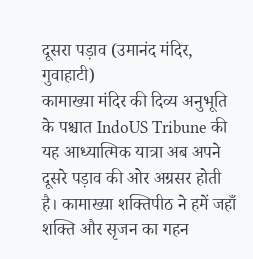दूसरा पड़ाव (उमानंद मंदिर, गुवाहाटी)
कामाख्या मंदिर की दिव्य अनुभूति के पश्चात IndoUS Tribune की यह आध्यात्मिक यात्रा अब अपने दूसरे पड़ाव की ओर अग्रसर होती है। कामाख्या शक्तिपीठ ने हमें जहाँ शक्ति और सृजन का गहन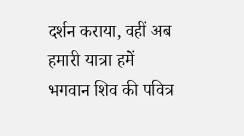दर्शन कराया, वहीं अब हमारी यात्रा हमें भगवान शिव की पवित्र